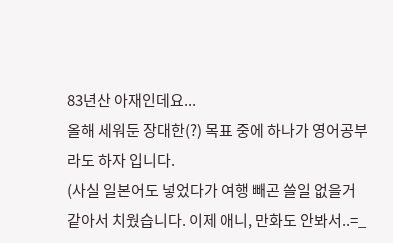83년산 아재인데요...
올해 세워둔 장대한(?) 목표 중에 하나가 영어공부라도 하자 입니다.
(사실 일본어도 넣었다가 여행 빼곤 쓸일 없을거 같아서 치웠습니다. 이제 애니, 만화도 안봐서..=_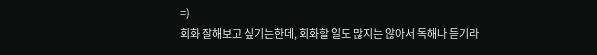=)
회화 잘해보고 싶기는한데, 회화할 일도 많지는 않아서 독해나 듣기라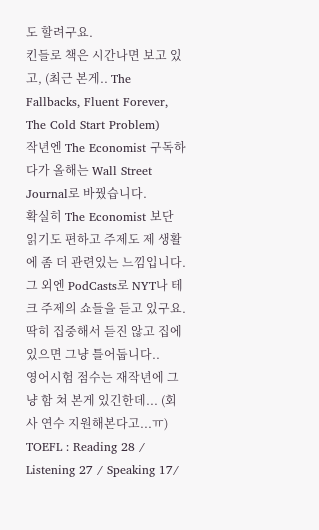도 할려구요.
킨들로 책은 시간나면 보고 있고, (최근 본게.. The Fallbacks, Fluent Forever, The Cold Start Problem)
작년엔 The Economist 구독하다가 올해는 Wall Street Journal로 바꿨습니다.
확실히 The Economist 보단 읽기도 편하고 주제도 제 생활에 좀 더 관련있는 느낌입니다.
그 외엔 PodCasts로 NYT나 테크 주제의 쇼들을 듣고 있구요.
딱히 집중해서 듣진 않고 집에 있으면 그냥 틀어둡니다..
영어시험 점수는 재작년에 그냥 함 쳐 본게 있긴한데... (회사 연수 지원해본다고...ㅠ)
TOEFL : Reading 28 / Listening 27 / Speaking 17/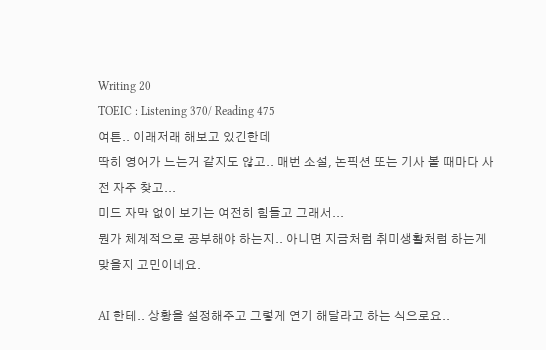Writing 20
TOEIC : Listening 370/ Reading 475
여튼.. 이래저래 해보고 있긴한데
딱히 영어가 느는거 같지도 않고.. 매번 소설, 논픽션 또는 기사 볼 때마다 사전 자주 찾고...
미드 자막 없이 보기는 여전히 힘들고 그래서...
뭔가 체계적으로 공부해야 하는지.. 아니면 지금처럼 취미생활처럼 하는게 맞을지 고민이네요.

AI 한테.. 상황을 설정해주고 그렇게 연기 해달라고 하는 식으로요..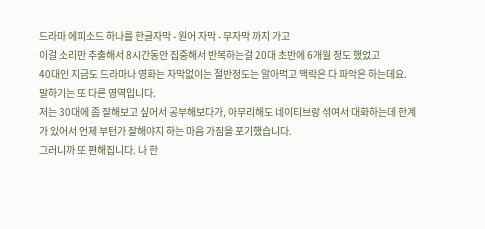드라마 에피소드 하나를 한글자막 - 원어 자막 - 무자막 까지 가고
이걸 소리만 추출해서 8시간동안 집중해서 반복하는걸 20대 초반에 6개월 정도 했었고
40대인 지금도 드라마나 영화는 자막없이는 절반정도는 알아먹고 맥락은 다 파악은 하는데요.
말하기는 또 다른 영역입니다.
저는 30대에 좀 잘해보고 싶어서 공부해보다가, 아무리해도 네이티브랑 섞여서 대화하는데 한계가 있어서 언제 부턴가 잘해야지 하는 마음 가짐을 포기했습니다.
그러니까 또 편해집니다. 나 한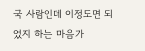국 사람인데 이정도면 되었지 하는 마음가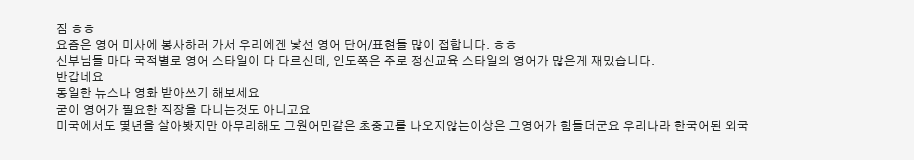짐 ㅎㅎ
요즘은 영어 미사에 봉사하러 가서 우리에겐 낯선 영어 단어/표현들 많이 접합니다. ㅎㅎ
신부님들 마다 국적별로 영어 스타일이 다 다르신데, 인도쪽은 주로 정신교육 스타일의 영어가 많은게 재밌습니다.
반갑네요
동일한 뉴스나 영화 받아쓰기 해보세요
굳이 영어가 필요한 직장을 다니는것도 아니고요
미국에서도 몇년을 살아봣지만 아무리해도 그원어민같은 초중고를 나오지않는이상은 그영어가 힘들더군요 우리나라 한국어된 외국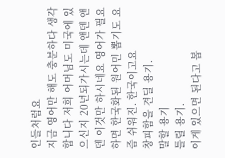인들처럼요
지금 영어만 해도 충분하다 생각합니다 저희 어머님도 미국에 있으신지 20년되가시는데 앤덴 앤덴 이것만 하시네요 영어가 필요하면 한국화된 원어민 뽑기도 요즘 쉬워진. 한국이고요
창피함을 견딜 용기.
말할 용기
틀릴 용기.
이게 있으면 된다고 봅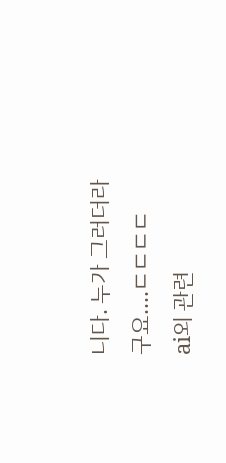니다. 누가 그러더라구요....ㄷㄷㄷㄷ
ai외 관련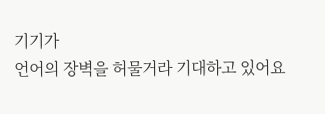기기가
언어의 장벽을 허물거라 기대하고 있어요